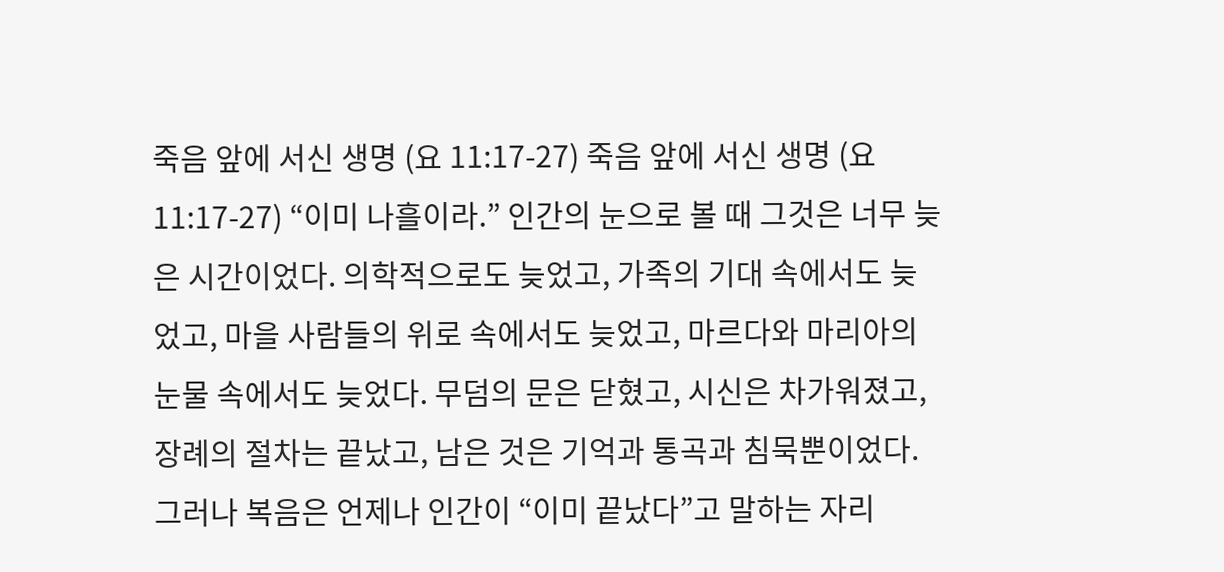죽음 앞에 서신 생명 (요 11:17-27) 죽음 앞에 서신 생명 (요 11:17-27) “이미 나흘이라.” 인간의 눈으로 볼 때 그것은 너무 늦은 시간이었다. 의학적으로도 늦었고, 가족의 기대 속에서도 늦었고, 마을 사람들의 위로 속에서도 늦었고, 마르다와 마리아의 눈물 속에서도 늦었다. 무덤의 문은 닫혔고, 시신은 차가워졌고, 장례의 절차는 끝났고, 남은 것은 기억과 통곡과 침묵뿐이었다.그러나 복음은 언제나 인간이 “이미 끝났다”고 말하는 자리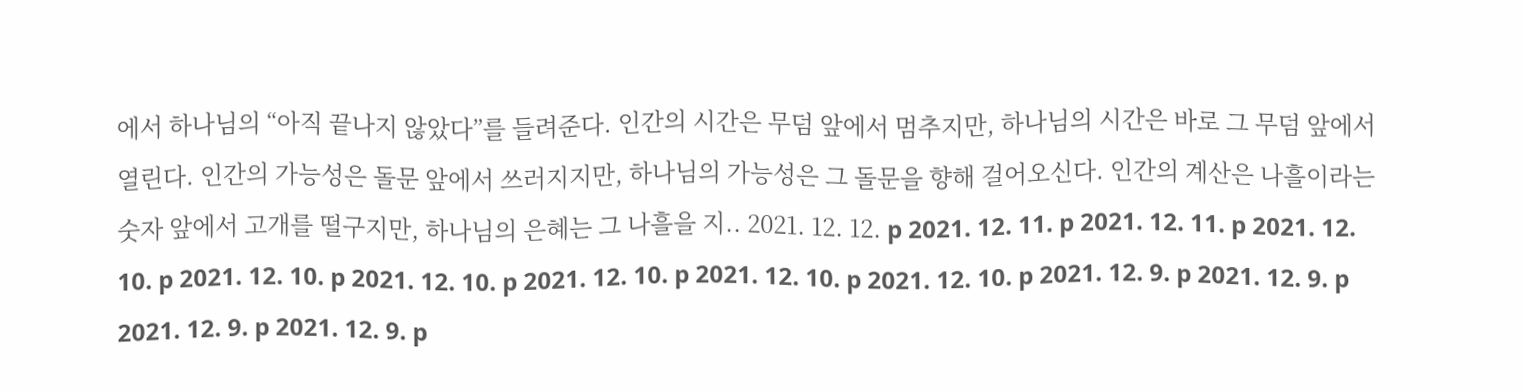에서 하나님의 “아직 끝나지 않았다”를 들려준다. 인간의 시간은 무덤 앞에서 멈추지만, 하나님의 시간은 바로 그 무덤 앞에서 열린다. 인간의 가능성은 돌문 앞에서 쓰러지지만, 하나님의 가능성은 그 돌문을 향해 걸어오신다. 인간의 계산은 나흘이라는 숫자 앞에서 고개를 떨구지만, 하나님의 은혜는 그 나흘을 지.. 2021. 12. 12. p 2021. 12. 11. p 2021. 12. 11. p 2021. 12. 10. p 2021. 12. 10. p 2021. 12. 10. p 2021. 12. 10. p 2021. 12. 10. p 2021. 12. 10. p 2021. 12. 9. p 2021. 12. 9. p 2021. 12. 9. p 2021. 12. 9. p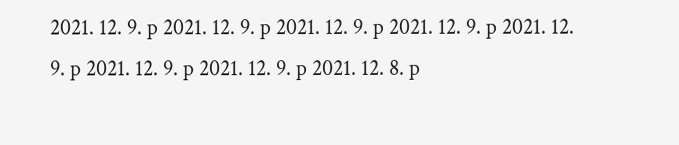2021. 12. 9. p 2021. 12. 9. p 2021. 12. 9. p 2021. 12. 9. p 2021. 12. 9. p 2021. 12. 9. p 2021. 12. 9. p 2021. 12. 8. p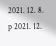2021. 12. 8. p 2021. 12.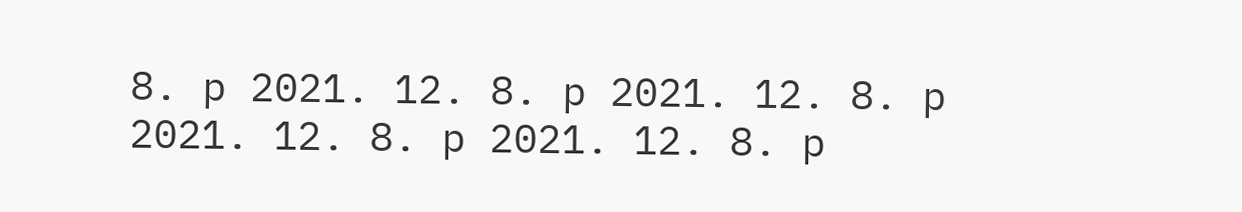8. p 2021. 12. 8. p 2021. 12. 8. p 2021. 12. 8. p 2021. 12. 8. p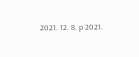2021. 12. 8. p 2021.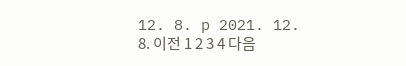12. 8. p 2021. 12. 8. 이전 1 2 3 4 다음